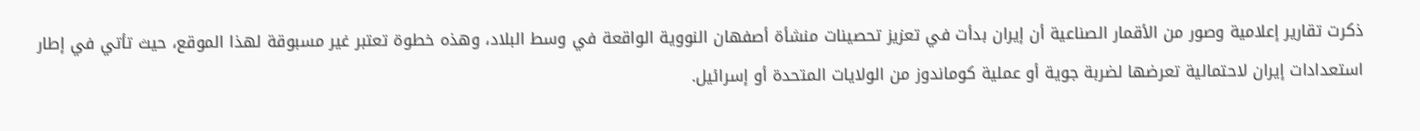ذكرت تقارير إعلامية وصور من الأقمار الصناعية أن إيران بدأت في تعزيز تحصينات منشأة أصفهان النووية الواقعة في وسط البلاد، وهذه خطوة تعتبر غير مسبوقة لهذا الموقع، حيث تأتي في إطار استعدادات إيران لاحتمالية تعرضها لضربة جوية أو عملية كوماندوز من الولايات المتحدة أو إسرائيل.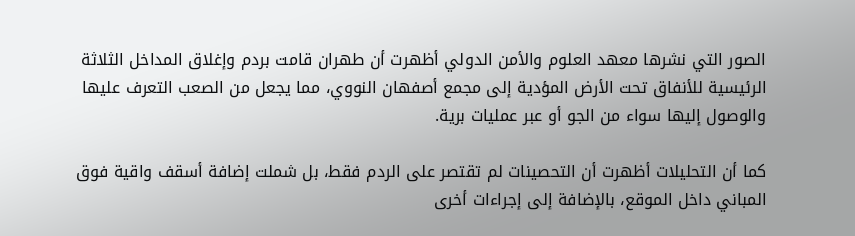الصور التي نشرها معهد العلوم والأمن الدولي أظهرت أن طهران قامت بردم وإغلاق المداخل الثلاثة الرئيسية للأنفاق تحت الأرض المؤدية إلى مجمع أصفهان النووي، مما يجعل من الصعب التعرف عليها والوصول إليها سواء من الجو أو عبر عمليات برية.

كما أن التحليلات أظهرت أن التحصينات لم تقتصر على الردم فقط، بل شملت إضافة أسقف واقية فوق المباني داخل الموقع، بالإضافة إلى إجراءات أخرى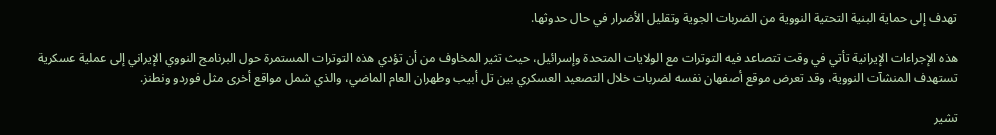تهدف إلى حماية البنية التحتية النووية من الضربات الجوية وتقليل الأضرار في حال حدوثها.

هذه الإجراءات الإيرانية تأتي في وقت تتصاعد فيه التوترات مع الولايات المتحدة وإسرائيل، حيث تثير المخاوف من أن تؤدي هذه التوترات المستمرة حول البرنامج النووي الإيراني إلى عملية عسكرية تستهدف المنشآت النووية، وقد تعرض موقع أصفهان نفسه لضربات خلال التصعيد العسكري بين تل أبيب وطهران العام الماضي، والذي شمل مواقع أخرى مثل فوردو ونطنز.

تشير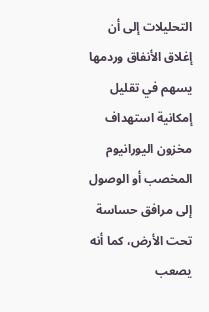التحليلات إلى أن إغلاق الأنفاق وردمها يسهم في تقليل إمكانية استهداف مخزون اليورانيوم المخصب أو الوصول إلى مرافق حساسة تحت الأرض، كما أنه يصعب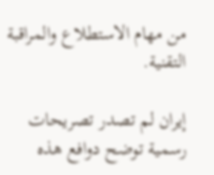من مهام الاستطلاع والمراقبة التقنية.

إيران لم تصدر تصريحات رسمية توضح دوافع هذه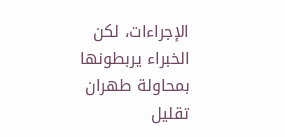الإجراءات، لكن الخبراء يربطونها بمحاولة طهران تقليل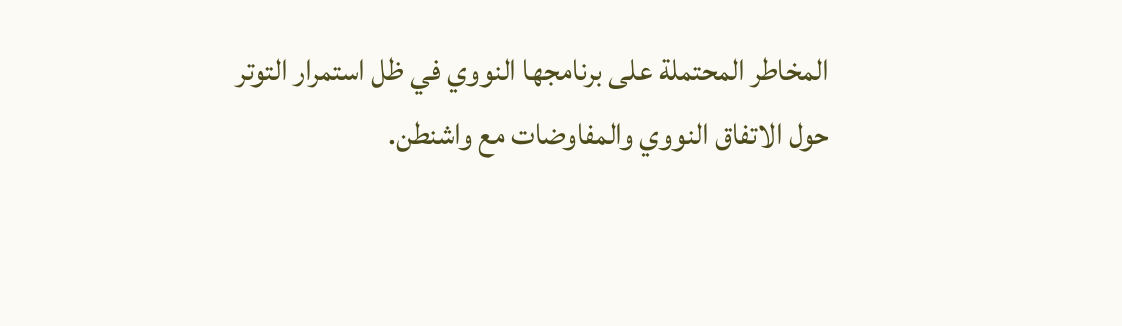المخاطر المحتملة على برنامجها النووي في ظل استمرار التوتر حول الاتفاق النووي والمفاوضات مع واشنطن.